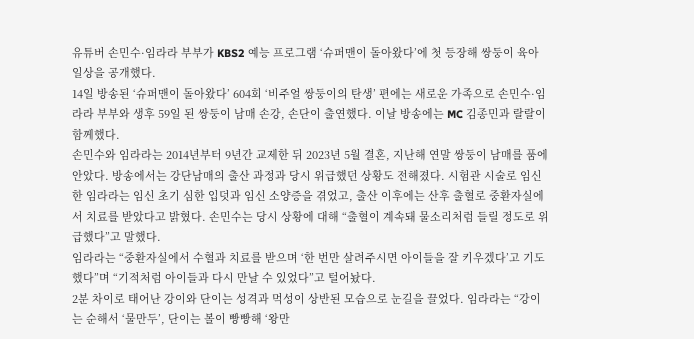유튜버 손민수·임라라 부부가 KBS2 예능 프로그램 ‘슈퍼맨이 돌아왔다’에 첫 등장해 쌍둥이 육아 일상을 공개했다.
14일 방송된 ‘슈퍼맨이 돌아왔다’ 604회 ‘비주얼 쌍둥이의 탄생’ 편에는 새로운 가족으로 손민수·임라라 부부와 생후 59일 된 쌍둥이 남매 손강, 손단이 출연했다. 이날 방송에는 MC 김종민과 랄랄이 함께했다.
손민수와 임라라는 2014년부터 9년간 교제한 뒤 2023년 5월 결혼, 지난해 연말 쌍둥이 남매를 품에 안았다. 방송에서는 강단남매의 출산 과정과 당시 위급했던 상황도 전해졌다. 시험관 시술로 임신한 임라라는 임신 초기 심한 입덧과 임신 소양증을 겪었고, 출산 이후에는 산후 출혈로 중환자실에서 치료를 받았다고 밝혔다. 손민수는 당시 상황에 대해 “출혈이 계속돼 물소리처럼 들릴 정도로 위급했다”고 말했다.
임라라는 “중환자실에서 수혈과 치료를 받으며 ‘한 번만 살려주시면 아이들을 잘 키우겠다’고 기도했다”며 “기적처럼 아이들과 다시 만날 수 있었다”고 털어놨다.
2분 차이로 태어난 강이와 단이는 성격과 먹성이 상반된 모습으로 눈길을 끌었다. 임라라는 “강이는 순해서 ‘물만두’, 단이는 볼이 빵빵해 ‘왕만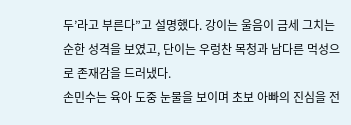두’라고 부른다”고 설명했다. 강이는 울음이 금세 그치는 순한 성격을 보였고, 단이는 우렁찬 목청과 남다른 먹성으로 존재감을 드러냈다.
손민수는 육아 도중 눈물을 보이며 초보 아빠의 진심을 전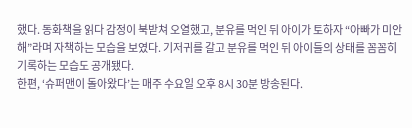했다. 동화책을 읽다 감정이 북받쳐 오열했고, 분유를 먹인 뒤 아이가 토하자 “아빠가 미안해”라며 자책하는 모습을 보였다. 기저귀를 갈고 분유를 먹인 뒤 아이들의 상태를 꼼꼼히 기록하는 모습도 공개됐다.
한편, ‘슈퍼맨이 돌아왔다’는 매주 수요일 오후 8시 30분 방송된다.